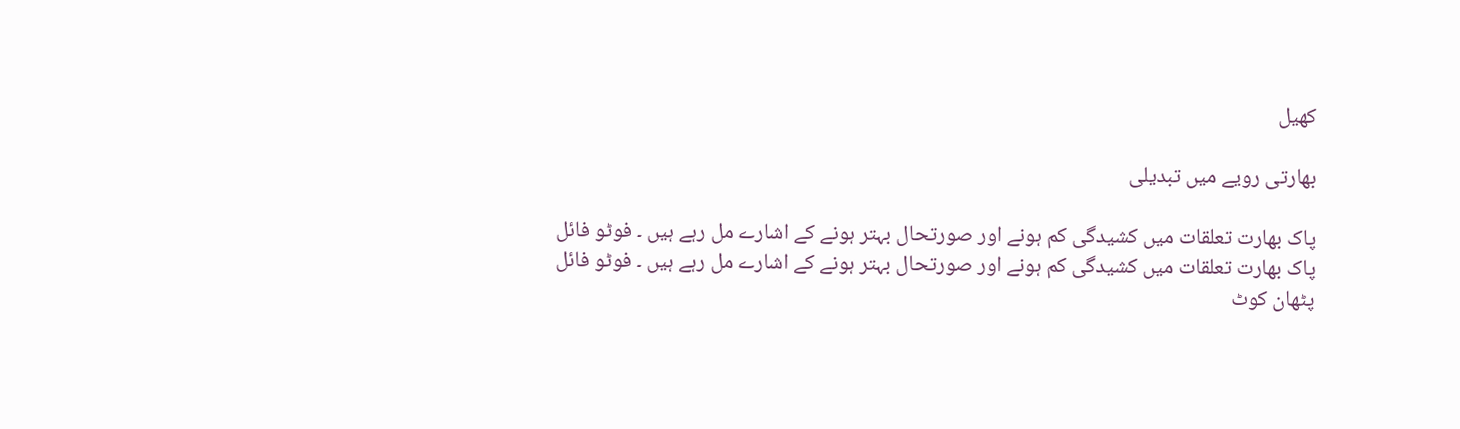کھیل

بھارتی رویے میں تبدیلی

پاک بھارت تعلقات میں کشیدگی کم ہونے اور صورتحال بہتر ہونے کے اشارے مل رہے ہیں ۔ فوٹو فائل
پاک بھارت تعلقات میں کشیدگی کم ہونے اور صورتحال بہتر ہونے کے اشارے مل رہے ہیں ۔ فوٹو فائل
پٹھان کوٹ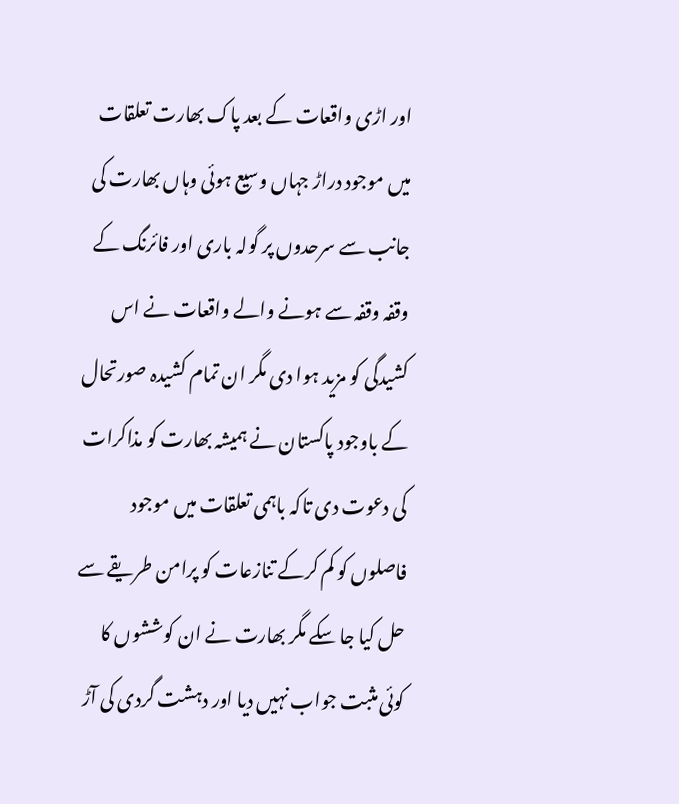اور اڑی واقعات کے بعد پاک بھارت تعلقات میں موجود دراڑ جہاں وسیع ہوئی وہاں بھارت کی جانب سے سرحدوں پر گولہ باری اور فائرنگ کے وقفہ وقفہ سے ہونے والے واقعات نے اس کشیدگی کو مزید ہوا دی مگر ان تمام کشیدہ صورتحال کے باوجود پاکستان نے ہمیشہ بھارت کو مذاکرات کی دعوت دی تاکہ باہمی تعلقات میں موجود فاصلوں کو کم کرکے تنازعات کو پرامن طریقے سے حل کیا جا سکے مگر بھارت نے ان کوششوں کا کوئی مثبت جواب نہیں دیا اور دہشت گردی کی آڑ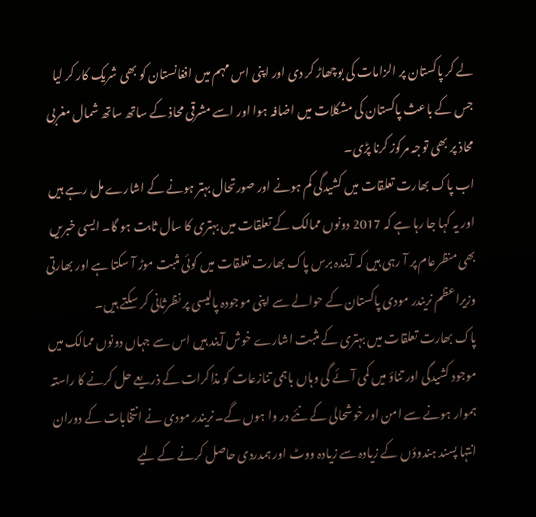لے کر پاکستان پر الزامات کی بوچھاڑ کر دی اور اپنی اس مہم میں افغانستان کو بھی شریک کار کر لیا جس کے باعث پاکستان کی مشکلات میں اضافہ ہوا اور اسے مشرقی محاذ کے ساتھ ساتھ شمال مغربی محاذ پر بھی توجہ مرکوز کرنا پڑی۔
اب پاک بھارت تعلقات میں کشیدگی کم ہونے اور صورتحال بہتر ہونے کے اشارے مل رہے ہیں اور یہ کہا جا رہا ہے کہ 2017 دونوں ممالک کے تعلقات میں بہتری کا سال ثابت ہو گا۔ ایسی خبریں بھی منظرعام پر آ رہی ہیں کہ آیندہ برس پاک بھارت تعلقات میں کوئی مثبت موڑ آ سکتا ہے اور بھارتی وزیراعظم نریندر مودی پاکستان کے حوالے سے اپنی موجودہ پالیسی پر نظرثانی کر سکتے ہیں۔
پاک بھارت تعلقات میں بہتری کے مثبت اشارے خوش آیند ہیں اس سے جہاں دونوں ممالک میں موجود کشیدگی اور تناؤ میں کمی آئے گی وہاں باہمی تنازعات کو مذاکرات کے ذریعے حل کرنے کا راستہ ہموار ہونے سے امن اور خوشحالی کے نئے در وا ہوں گے۔ نریندر مودی نے انتخابات کے دوران انتہا پسند ہندوؤں کے زیادہ سے زیادہ ووٹ اور ہمدردی حاصل کرنے کے لیے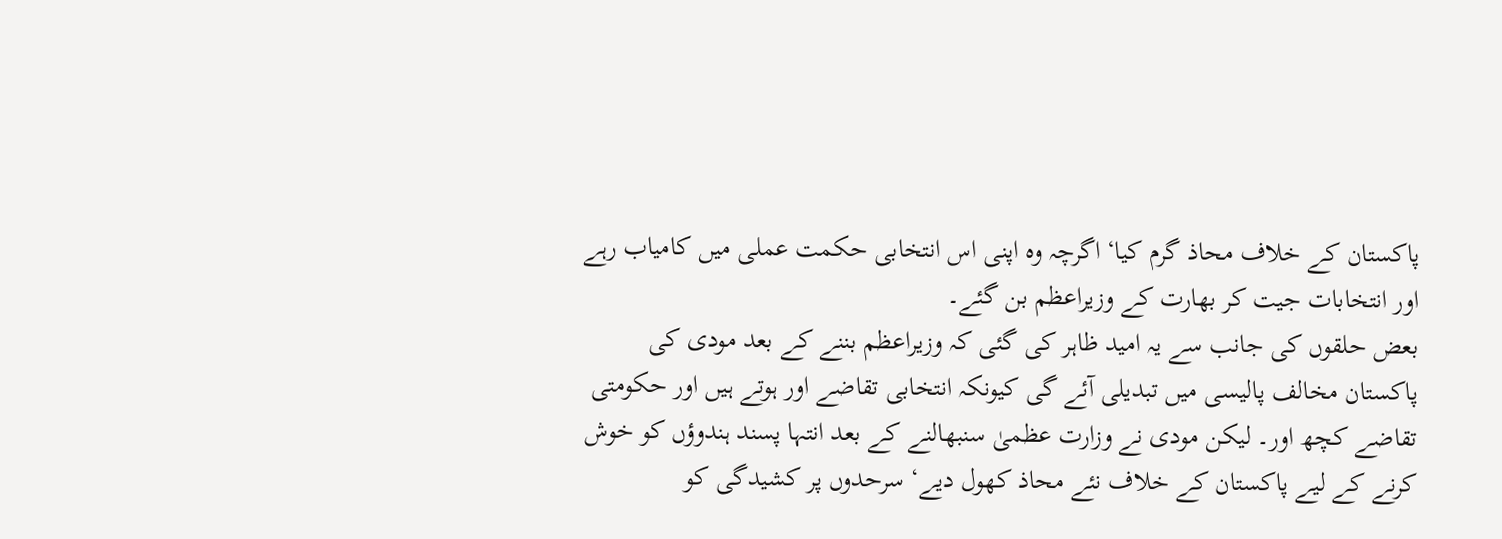پاکستان کے خلاف محاذ گرم کیا‘ اگرچہ وہ اپنی اس انتخابی حکمت عملی میں کامیاب رہے اور انتخابات جیت کر بھارت کے وزیراعظم بن گئے۔
بعض حلقوں کی جانب سے یہ امید ظاہر کی گئی کہ وزیراعظم بننے کے بعد مودی کی پاکستان مخالف پالیسی میں تبدیلی آئے گی کیونکہ انتخابی تقاضے اور ہوتے ہیں اور حکومتی تقاضے کچھ اور۔ لیکن مودی نے وزارت عظمیٰ سنبھالنے کے بعد انتہا پسند ہندوؤں کو خوش کرنے کے لیے پاکستان کے خلاف نئے محاذ کھول دیے‘ سرحدوں پر کشیدگی کو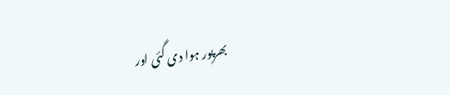بھرپور ہوا دی گئی اور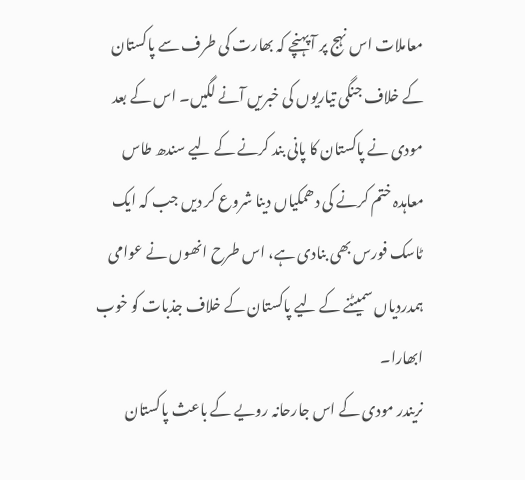معاملات اس نہج پر آ پہنچے کہ بھارت کی طرف سے پاکستان کے خلاف جنگی تیاریوں کی خبریں آنے لگیں۔ اس کے بعد مودی نے پاکستان کا پانی بند کرنے کے لیے سندھ طاس معاہدہ ختم کرنے کی دھمکیاں دینا شروع کر دیں جب کہ ایک ٹاسک فورس بھی بنادی ہے، اس طرح انھوں نے عوامی ہمدردیاں سمیٹنے کے لیے پاکستان کے خلاف جذبات کو خوب ابھارا۔
نریندر مودی کے اس جارحانہ رویے کے باعث پاکستان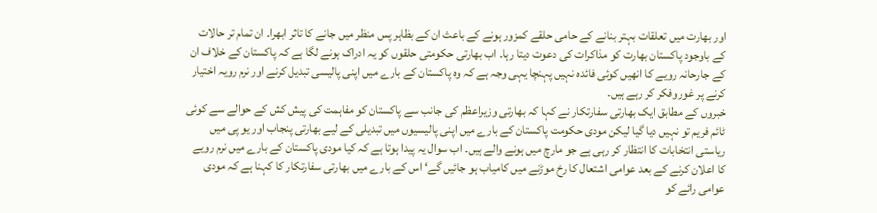اور بھارت میں تعلقات بہتر بنانے کے حامی حلقے کمزور ہونے کے باعث ان کے بظاہر پس منظر میں جانے کا تاثر ابھرا۔ ان تمام تر حالات کے باوجود پاکستان بھارت کو مذاکرات کی دعوت دیتا رہا۔ اب بھارتی حکومتی حلقوں کو یہ ادراک ہونے لگا ہے کہ پاکستان کے خلاف ان کے جارحانہ رویے کا انھیں کوئی فائدہ نہیں پہنچا یہی وجہ ہے کہ وہ پاکستان کے بارے میں اپنی پالیسی تبدیل کرنے اور نرم رویہ اختیار کرنے پر غوروفکر کر رہے ہیں۔
خبروں کے مطابق ایک بھارتی سفارتکار نے کہا کہ بھارتی وزیراعظم کی جانب سے پاکستان کو مفاہمت کی پیش کش کے حوالے سے کوئی ٹائم فریم تو نہیں دیا گیا لیکن مودی حکومت پاکستان کے بارے میں اپنی پالیسیوں میں تبدیلی کے لیے بھارتی پنجاب اور یو پی میں ریاستی انتخابات کا انتظار کر رہی ہے جو مارچ میں ہونے والے ہیں۔ اب سوال یہ پیدا ہوتا ہے کہ کیا مودی پاکستان کے بارے میں نرم رویے کا اعلان کرنے کے بعد عوامی اشتعال کا رخ موڑنے میں کامیاب ہو جائیں گے‘ اس کے بارے میں بھارتی سفارتکار کا کہنا ہے کہ مودی عوامی رائے کو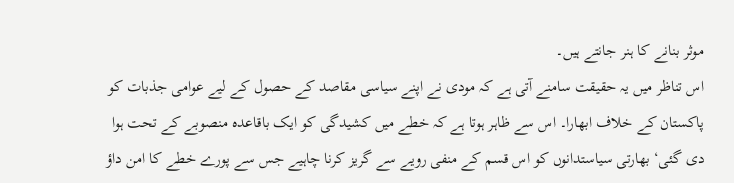موثر بنانے کا ہنر جانتے ہیں۔
اس تناظر میں یہ حقیقت سامنے آتی ہے کہ مودی نے اپنے سیاسی مقاصد کے حصول کے لیے عوامی جذبات کو پاکستان کے خلاف ابھارا۔ اس سے ظاہر ہوتا ہے کہ خطے میں کشیدگی کو ایک باقاعدہ منصوبے کے تحت ہوا دی گئی‘ بھارتی سیاستدانوں کو اس قسم کے منفی رویے سے گریز کرنا چاہیے جس سے پورے خطے کا امن داؤ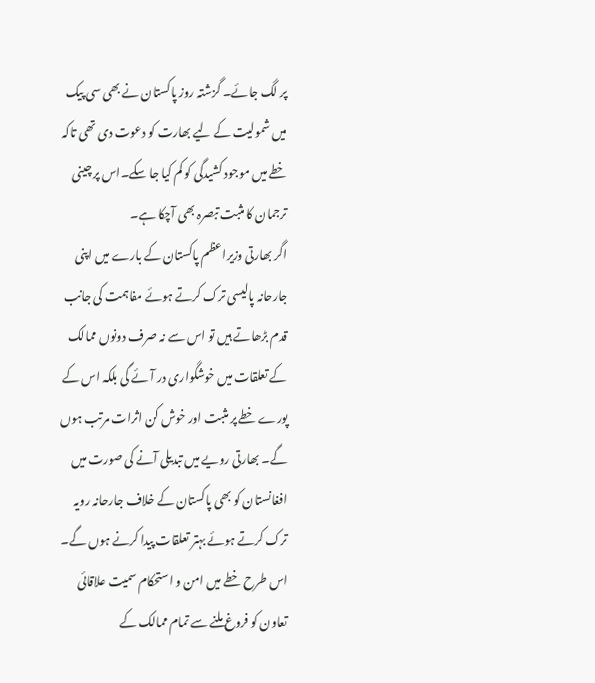پر لگ جائے۔ گزشتہ روز پاکستان نے بھی سی پیک میں شمولیت کے لیے بھارت کو دعوت دی تھی تاکہ خطے میں موجود کشیدگی کو کم کیا جا سکے۔اس پر چینی ترجمان کا مثبت تبصرہ بھی آچکا ہے۔
اگر بھارتی وزیراعظم پاکستان کے بارے میں اپنی جارحانہ پالیسی ترک کرتے ہوئے مفاہمت کی جانب قدم بڑھاتے ہیں تو اس سے نہ صرف دونوں ممالک کے تعلقات میں خوشگواری در آئے گی بلکہ اس کے پورے خطے پر مثبت اور خوش کن اثرات مرتب ہوں گے۔ بھارتی رویے میں تبدیلی آنے کی صورت میں افغانستان کو بھی پاکستان کے خلاف جارحانہ رویہ ترک کرتے ہوئے بہتر تعلقات پیدا کرنے ہوں گے۔ اس طرح خطے میں امن و استحکام سمیت علاقائی تعاون کو فروغ ملنے سے تمام ممالک کے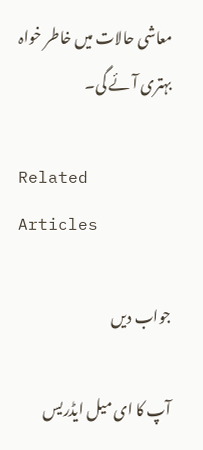معاشی حالات میں خاطر خواہ بہتری آئے گی۔

Related Articles

جواب دیں

آپ کا ای میل ایڈریس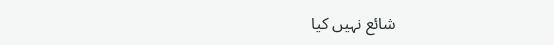شائع نہیں کیا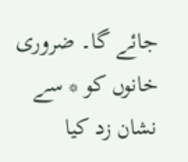جائے گا۔ ضروری خانوں کو * سے نشان زد کیا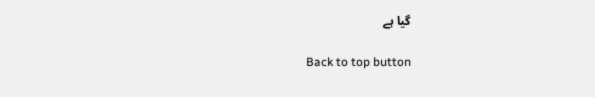گیا ہے

Back to top button